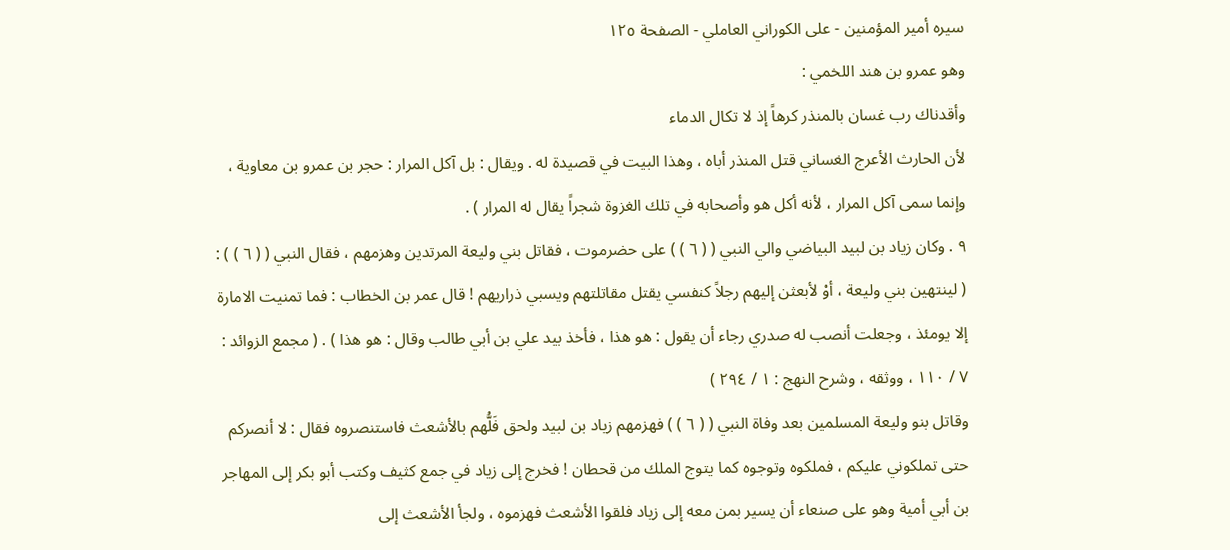سيره أمير المؤمنين - على الكوراني العاملي - الصفحة ١٢٥
وهو عمرو بن هند اللخمي :
وأقدناك رب غسان بالمنذر كرهاً إذ لا تكال الدماء
لأن الحارث الأعرج الغساني قتل المنذر أباه ، وهذا البيت في قصيدة له . ويقال : بل آكل المرار : حجر بن عمرو بن معاوية ، وإنما سمى آكل المرار ، لأنه أكل هو وأصحابه في تلك الغزوة شجراً يقال له المرار ) .
٩ . وكان زياد بن لبيد البياضي والي النبي ( ( ٦ ) ) على حضرموت ، فقاتل بني وليعة المرتدين وهزمهم ، فقال النبي ( ( ٦ ) ) : ( لينتهين بني وليعة ، أوْ لأبعثن إليهم رجلاً كنفسي يقتل مقاتلتهم ويسبي ذراريهم ! قال عمر بن الخطاب : فما تمنيت الامارة إلا يومئذ ، وجعلت أنصب له صدري رجاء أن يقول : هو هذا ، فأخذ بيد علي بن أبي طالب وقال : هو هذا ) . ( مجمع الزوائد : ٧ / ١١٠ ، ووثقه ، وشرح النهج : ١ / ٢٩٤ )
وقاتل بنو وليعة المسلمين بعد وفاة النبي ( ( ٦ ) ) فهزمهم زياد بن لبيد ولحق فَلُّهم بالأشعث فاستنصروه فقال : لا أنصركم حتى تملكوني عليكم ، فملكوه وتوجوه كما يتوج الملك من قحطان ! فخرج إلى زياد في جمع كثيف وكتب أبو بكر إلى المهاجر بن أبي أمية وهو على صنعاء أن يسير بمن معه إلى زياد فلقوا الأشعث فهزموه ، ولجأ الأشعث إلى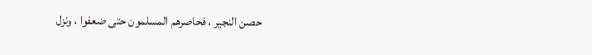حصن النجير ، فحاصرهم المسلمون حتى ضعفوا ، ونزل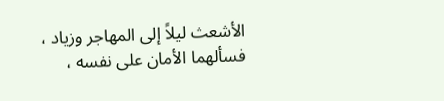الأشعث ليلاً إلى المهاجر وزياد ، فسألهما الأمان على نفسه ،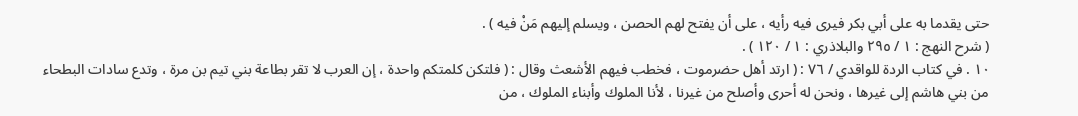حتى يقدما به على أبي بكر فيرى فيه رأيه ، على أن يفتح لهم الحصن ، ويسلم إليهم مَنْ فيه ) .
( شرح النهج : ١ / ٢٩٥ والبلاذري : ١ / ١٢٠ ) .
١٠ . في كتاب الردة للواقدي / ٧٦ : ( ارتد أهل حضرموت ، فخطب فيهم الأشعث وقال : ( فلتكن كلمتكم واحدة ، إن العرب لا تقر بطاعة بني تيم بن مرة ، وتدع سادات البطحاء من بني هاشم إلى غيرها ، ونحن له أحرى وأصلح من غيرنا ، لأنا الملوك وأبناء الملوك ، من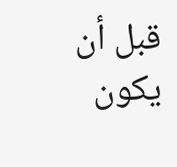قبل أن يكون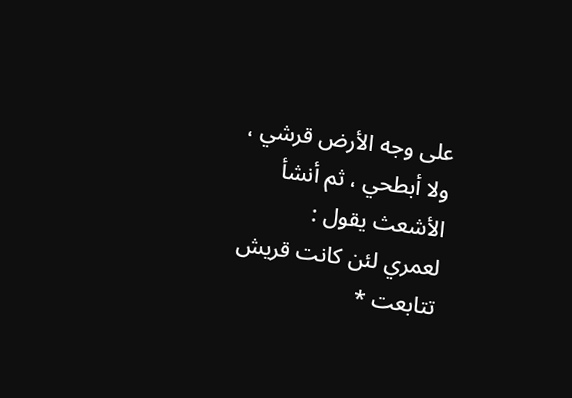على وجه الأرض قرشي ، ولا أبطحي ، ثم أنشأ الأشعث يقول :
لعمري لئن كانت قريش تتابعت *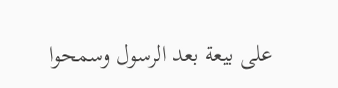على بيعة بعد الرسول وسمحوا